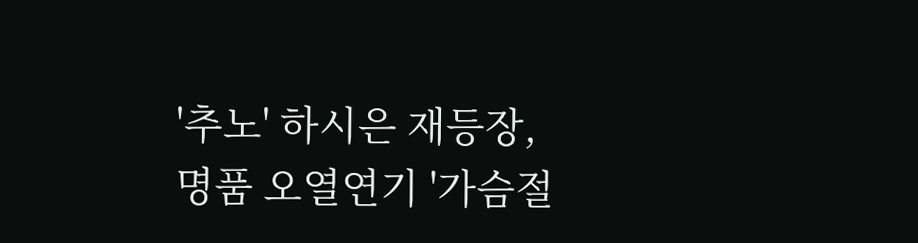'추노' 하시은 재등장, 명품 오열연기 '가슴절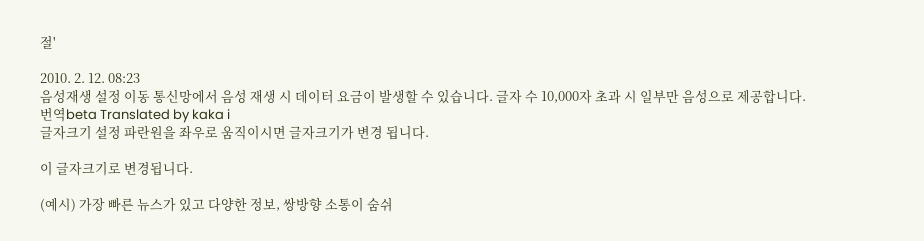절'

2010. 2. 12. 08:23
음성재생 설정 이동 통신망에서 음성 재생 시 데이터 요금이 발생할 수 있습니다. 글자 수 10,000자 초과 시 일부만 음성으로 제공합니다.
번역beta Translated by kaka i
글자크기 설정 파란원을 좌우로 움직이시면 글자크기가 변경 됩니다.

이 글자크기로 변경됩니다.

(예시) 가장 빠른 뉴스가 있고 다양한 정보, 쌍방향 소통이 숨쉬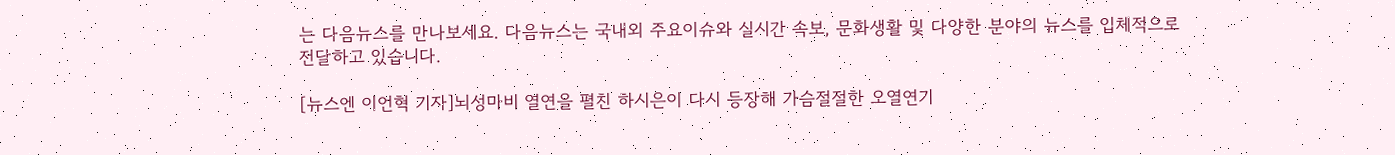는 다음뉴스를 만나보세요. 다음뉴스는 국내외 주요이슈와 실시간 속보, 문화생활 및 다양한 분야의 뉴스를 입체적으로 전달하고 있습니다.

[뉴스엔 이언혁 기자]뇌성마비 열연을 펼친 하시은이 다시 등장해 가슴절절한 오열연기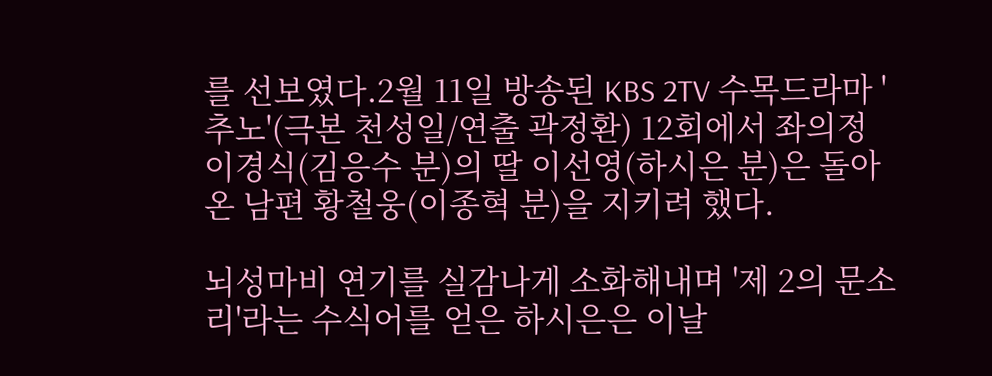를 선보였다.2월 11일 방송된 KBS 2TV 수목드라마 '추노'(극본 천성일/연출 곽정환) 12회에서 좌의정 이경식(김응수 분)의 딸 이선영(하시은 분)은 돌아온 남편 황철웅(이종혁 분)을 지키려 했다.

뇌성마비 연기를 실감나게 소화해내며 '제 2의 문소리'라는 수식어를 얻은 하시은은 이날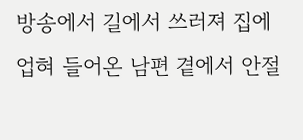방송에서 길에서 쓰러져 집에 업혀 들어온 남편 곁에서 안절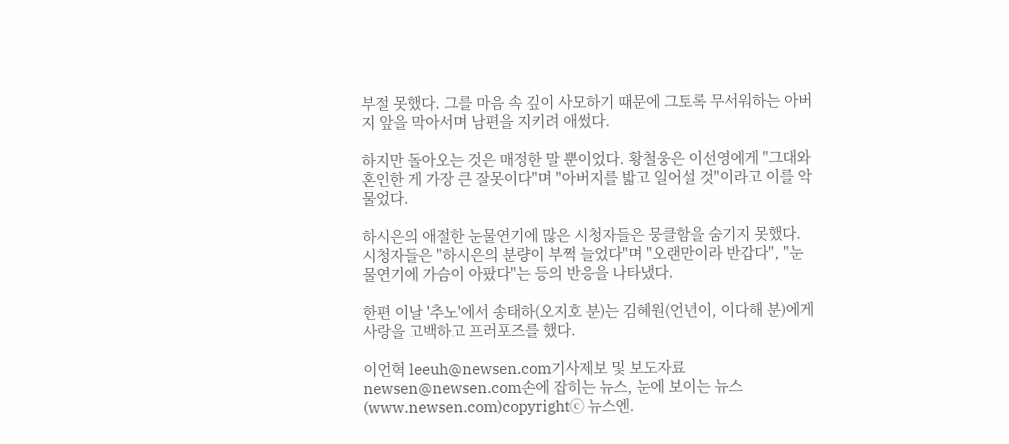부절 못했다. 그를 마음 속 깊이 사모하기 때문에 그토록 무서워하는 아버지 앞을 막아서며 남편을 지키려 애썼다.

하지만 돌아오는 것은 매정한 말 뿐이었다. 황철웅은 이선영에게 "그대와 혼인한 게 가장 큰 잘못이다"며 "아버지를 밟고 일어설 것"이라고 이를 악물었다.

하시은의 애절한 눈물연기에 많은 시청자들은 뭉클함을 숨기지 못했다. 시청자들은 "하시은의 분량이 부쩍 늘었다"며 "오랜만이라 반갑다", "눈물연기에 가슴이 아팠다"는 등의 반응을 나타냈다.

한편 이날 '추노'에서 송태하(오지호 분)는 김혜원(언년이, 이다해 분)에게 사랑을 고백하고 프러포즈를 했다.

이언혁 leeuh@newsen.com기사제보 및 보도자료 newsen@newsen.com손에 잡히는 뉴스, 눈에 보이는 뉴스(www.newsen.com)copyrightⓒ 뉴스엔.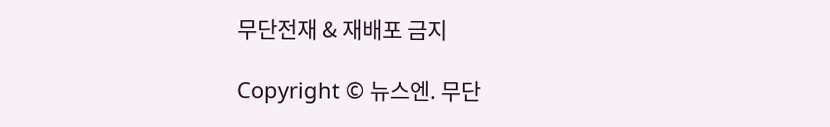무단전재 & 재배포 금지

Copyright © 뉴스엔. 무단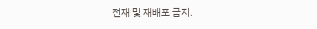전재 및 재배포 금지.